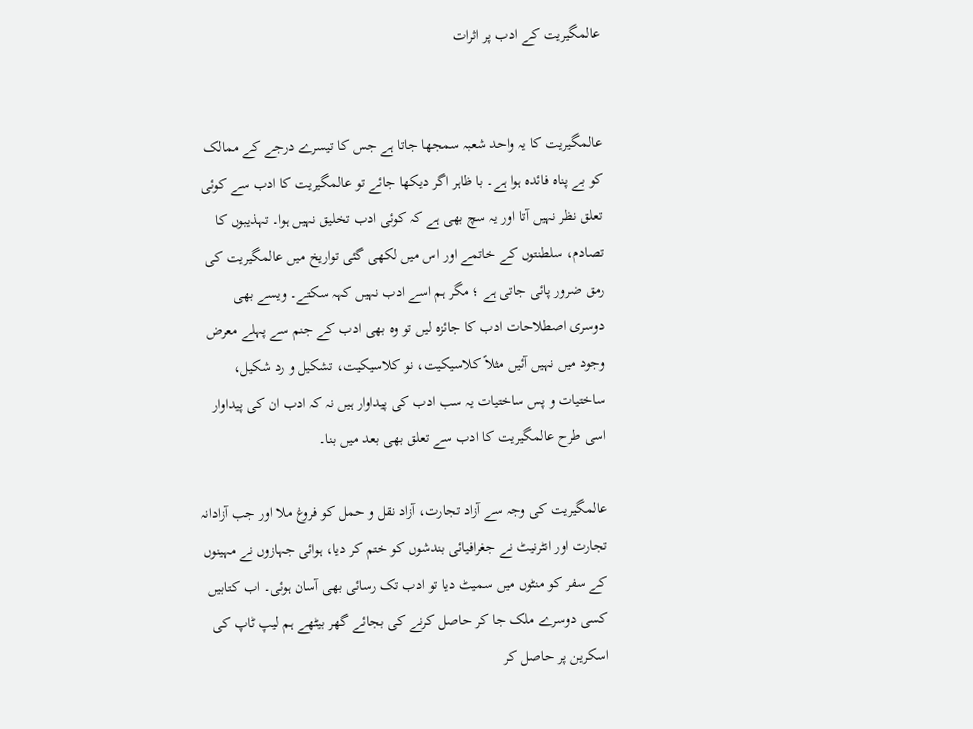عالمگیریت کے ادب پر اثرات


عالمگیریت کا یہ واحد شعبہ سمجھا جاتا ہے جس کا تیسرے درجے کے ممالک کو بے پناہ فائدہ ہوا ہے۔ با ظاہر اگر دیکھا جائے تو عالمگیریت کا ادب سے کوئی تعلق نظر نہیں آتا اور یہ سچ بھی ہے کہ کوئی ادب تخلیق نہیں ہوا۔ تہذیبوں کا تصادم، سلطنتوں کے خاتمے اور اس میں لکھی گئی تواریخ میں عالمگیریت کی رمق ضرور پائی جاتی ہے ؛ مگر ہم اسے ادب نہیں کہہ سکتے۔ ویسے بھی دوسری اصطلاحات ادب کا جائزہ لیں تو وہ بھی ادب کے جنم سے پہلے معرض وجود میں نہیں آئیں مثلاً کلاسیکیت، نو کلاسیکیت، تشکیل و رد شکیل، ساختیات و پس ساختیات یہ سب ادب کی پیداوار ہیں نہ کہ ادب ان کی پیداوار اسی طرح عالمگیریت کا ادب سے تعلق بھی بعد میں بنا۔

عالمگیریت کی وجہ سے آزاد تجارت، آزاد نقل و حمل کو فروغ ملا اور جب آزادانہ تجارت اور انٹرنیٹ نے جغرافیائی بندشوں کو ختم کر دیا، ہوائی جہازوں نے مہینوں کے سفر کو منٹوں میں سمیٹ دیا تو ادب تک رسائی بھی آسان ہوئی۔ اب کتابیں کسی دوسرے ملک جا کر حاصل کرنے کی بجائے گھر بیٹھے ہم لیپ ٹاپ کی اسکرین پر حاصل کر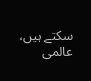سکتے ہیں، عالمی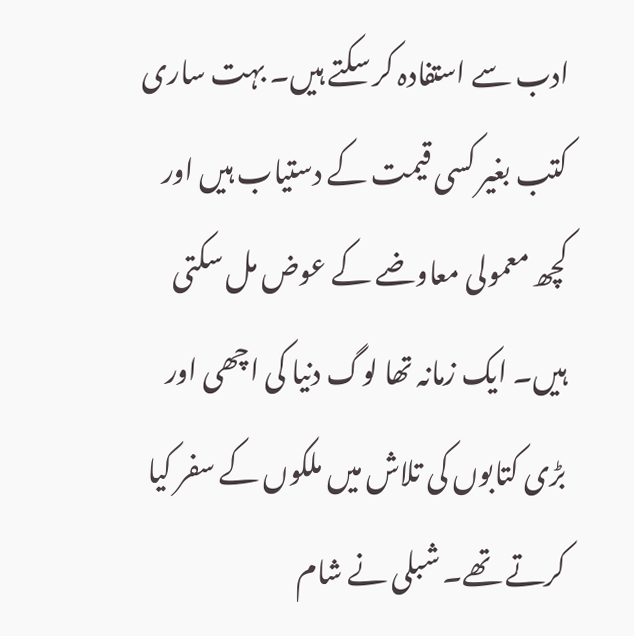ادب سے استفادہ کر سکتے ہیں۔ بہت ساری کتب بغیر کسی قیمت کے دستیاب ہیں اور کچھ معمولی معاوضے کے عوض مل سکتی ہیں۔ ایک زمانہ تھا لوگ دنیا کی اچھی اور بڑی کتابوں کی تلاش میں ملکوں کے سفر کیا کرتے تھے۔ شبلی نے شام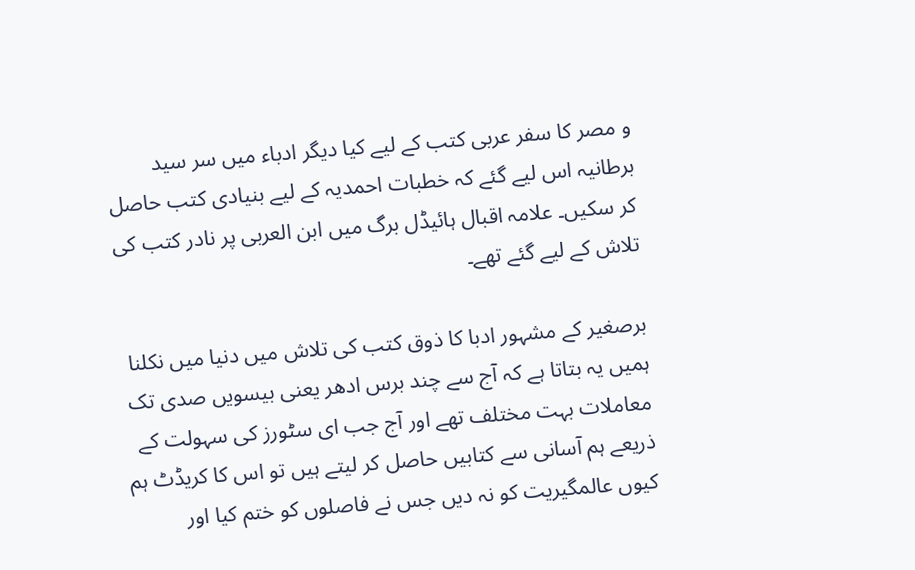و مصر کا سفر عربی کتب کے لیے کیا دیگر ادباء میں سر سید برطانیہ اس لیے گئے کہ خطبات احمدیہ کے لیے بنیادی کتب حاصل کر سکیں۔ علامہ اقبال ہائیڈل برگ میں ابن العربی پر نادر کتب کی تلاش کے لیے گئے تھے۔

برصغیر کے مشہور ادبا کا ذوق کتب کی تلاش میں دنیا میں نکلنا ہمیں یہ بتاتا ہے کہ آج سے چند برس ادھر یعنی بیسویں صدی تک معاملات بہت مختلف تھے اور آج جب ای سٹورز کی سہولت کے ذریعے ہم آسانی سے کتابیں حاصل کر لیتے ہیں تو اس کا کریڈٹ ہم کیوں عالمگیریت کو نہ دیں جس نے فاصلوں کو ختم کیا اور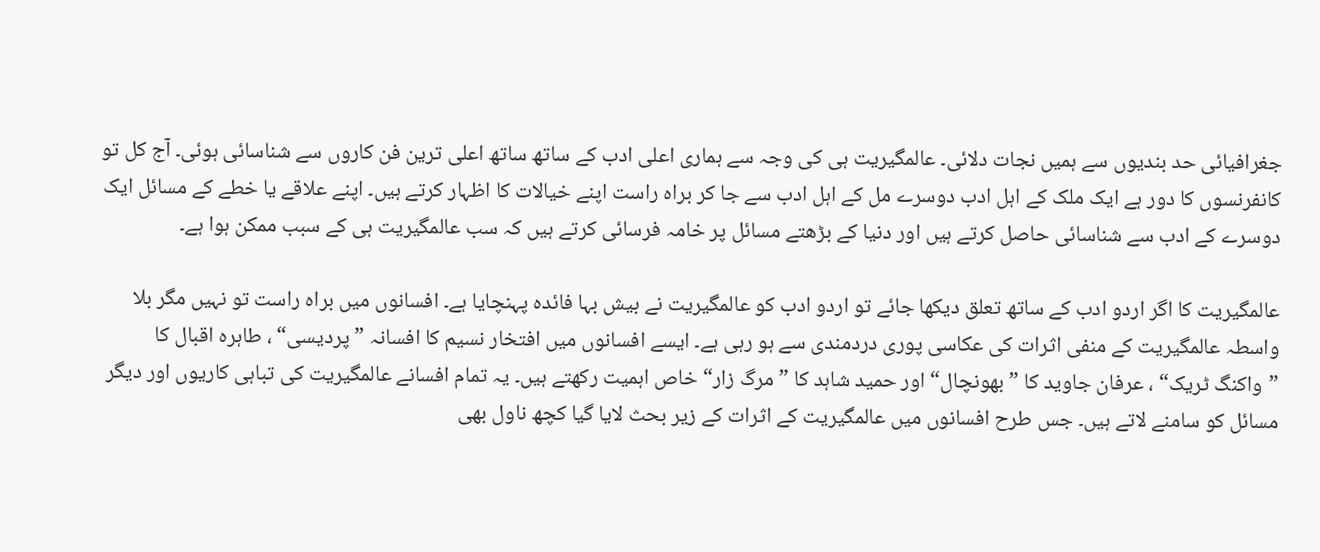جغرافیائی حد بندیوں سے ہمیں نجات دلائی۔ عالمگیریت ہی کی وجہ سے ہماری اعلی ادب کے ساتھ ساتھ اعلی ترین فن کاروں سے شناسائی ہوئی۔ آج کل تو کانفرنسوں کا دور ہے ایک ملک کے اہل ادب دوسرے مل کے اہل ادب سے جا کر براہ راست اپنے خیالات کا اظہار کرتے ہیں۔ اپنے علاقے یا خطے کے مسائل ایک دوسرے کے ادب سے شناسائی حاصل کرتے ہیں اور دنیا کے بڑھتے مسائل پر خامہ فرسائی کرتے ہیں کہ سب عالمگیریت ہی کے سبب ممکن ہوا ہے۔

عالمگیریت کا اگر اردو ادب کے ساتھ تعلق دیکھا جائے تو اردو ادب کو عالمگیریت نے بیش بہا فائدہ پہنچایا ہے۔ افسانوں میں براہ راست تو نہیں مگر بلا واسطہ عالمگیریت کے منفی اثرات کی عکاسی پوری دردمندی سے ہو رہی ہے۔ ایسے افسانوں میں افتخار نسیم کا افسانہ ”پردیسی“ ، طاہرہ اقبال کا ”واکنگ ٹریک“ ، عرفان جاوید کا ”بھونچال“ اور حمید شاہد کا ”مرگ زار“ خاص اہمیت رکھتے ہیں۔ یہ تمام افسانے عالمگیریت کی تباہی کاریوں اور دیگر مسائل کو سامنے لاتے ہیں۔ جس طرح افسانوں میں عالمگیریت کے اثرات کے زیر بحث لایا گیا کچھ ناول بھی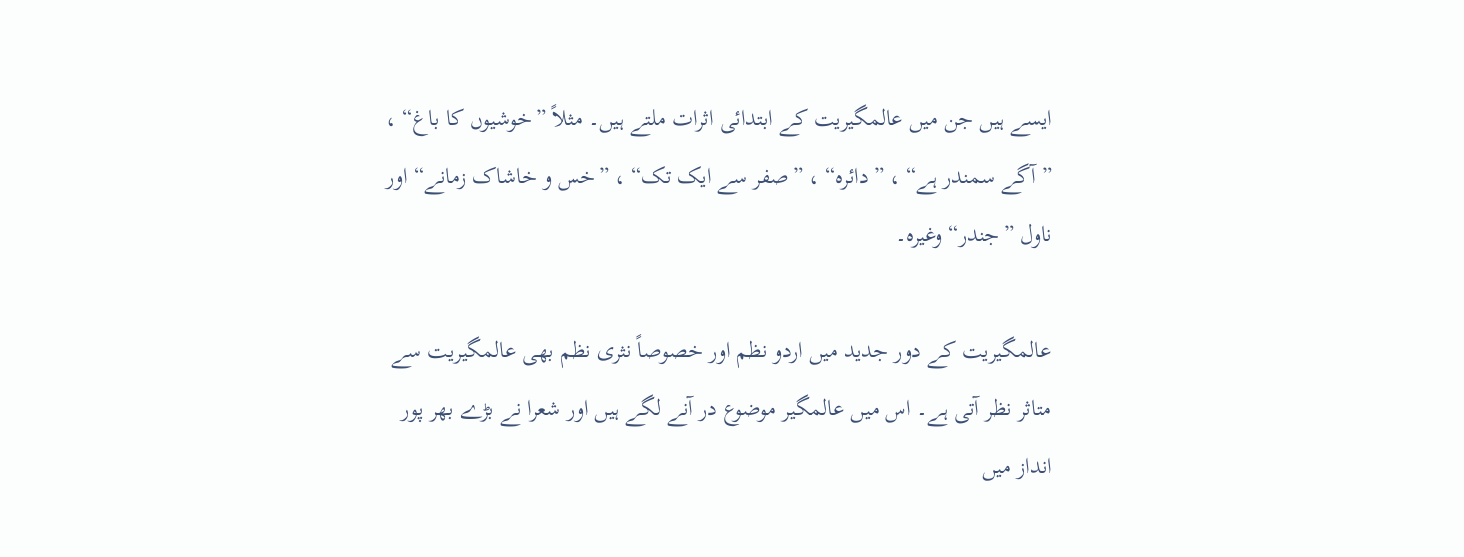ایسے ہیں جن میں عالمگیریت کے ابتدائی اثرات ملتے ہیں۔ مثلاً ”خوشیوں کا باغ“ ، ”آگے سمندر ہے“ ، ”دائرہ“ ، ”صفر سے ایک تک“ ، ”خس و خاشاک زمانے“ اور ناول ”جندر“ وغیرہ۔

عالمگیریت کے دور جدید میں اردو نظم اور خصوصاً نثری نظم بھی عالمگیریت سے متاثر نظر آتی ہے۔ اس میں عالمگیر موضوع در آنے لگے ہیں اور شعرا نے بڑے بھر پور انداز میں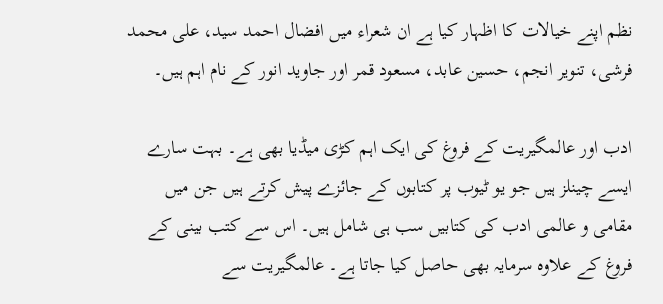نظم اپنے خیالات کا اظہار کیا ہے ان شعراء میں افضال احمد سید، علی محمد فرشی، تنویر انجم، حسین عابد، مسعود قمر اور جاوید انور کے نام اہم ہیں۔

ادب اور عالمگیریت کے فروغ کی ایک اہم کڑی میڈیا بھی ہے۔ بہت سارے ایسے چینلز ہیں جو یو ٹیوب پر کتابوں کے جائزے پیش کرتے ہیں جن میں مقامی و عالمی ادب کی کتابیں سب ہی شامل ہیں۔ اس سے کتب بینی کے فروغ کے علاوہ سرمایہ بھی حاصل کیا جاتا ہے۔ عالمگیریت سے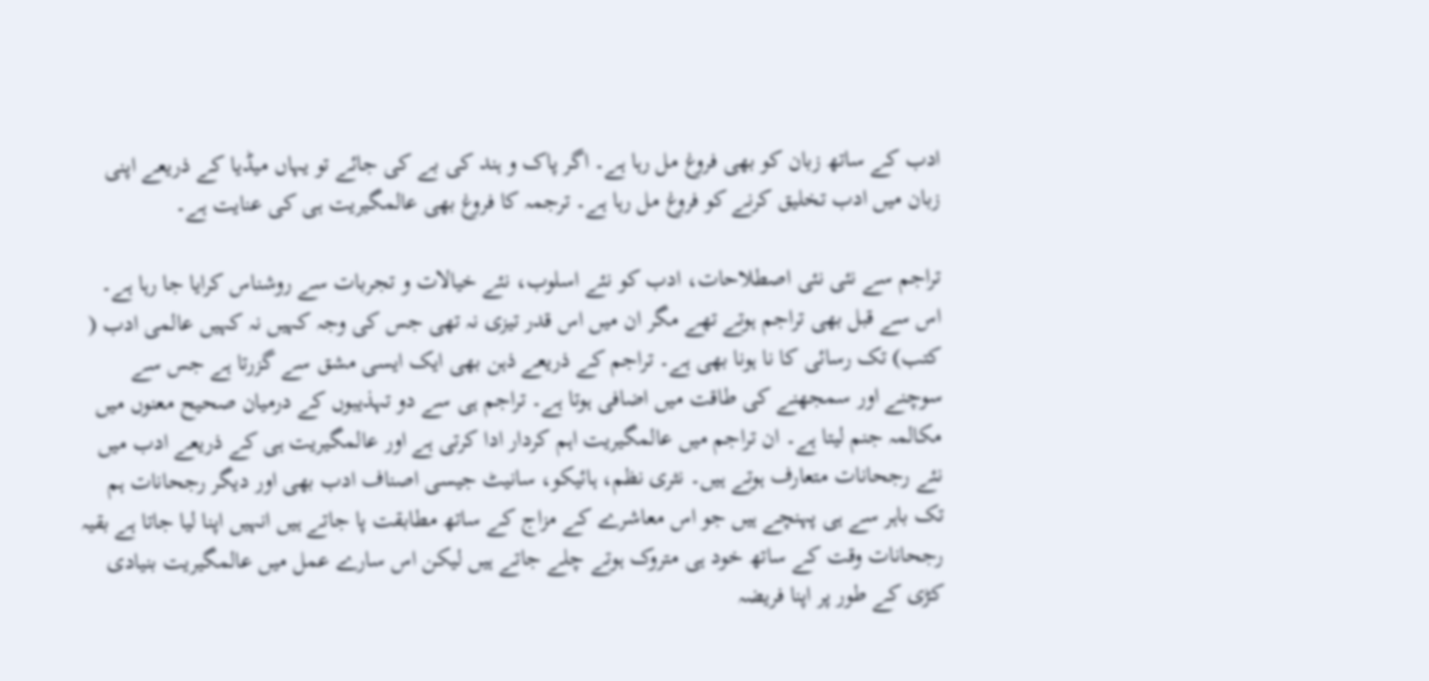ادب کے ساتھ زبان کو بھی فروغ مل رہا ہے۔ اگر پاک و ہند کی بے کی جائے تو یہاں میڈیا کے ذریعے اپنی زبان میں ادب تخلیق کرنے کو فروغ مل رہا ہے۔ ترجمہ کا فروغ بھی عالمگیریت ہی کی عنایت ہے۔

تراجم سے نئی نئی اصطلاحات، ادب کو نئے اسلوب، نئے خیالات و تجربات سے روشناس کرایا جا رہا ہے۔ اس سے قبل بھی تراجم ہوتے تھے مگر ان میں اس قدر تیزی نہ تھی جس کی وجہ کہیں نہ کہیں عالمی ادب ( کتب) تک رسائی کا نا ہونا بھی ہے۔ تراجم کے ذریعے ذہن بھی ایک ایسی مشق سے گزرتا ہے جس سے سوچنے اور سمجھنے کی طاقت میں اضافی ہوتا ہے۔ تراجم ہی سے دو تہذیبوں کے درمیان صحیح معنوں میں مکالمہ جنم لیتا ہے۔ ان تراجم میں عالمگیریت اہم کردار ادا کرتی ہے اور عالمگیریت ہی کے ذریعے ادب میں نئے رجحانات متعارف ہوتے ہیں۔ نثری نظم، ہائیکو، سانیٹ جیسی اصناف ادب بھی اور دیگر رجحانات ہم تک باہر سے ہی پہنچے ہیں جو اس معاشرے کے مزاج کے ساتھ مطابقت پا جاتے ہیں انہیں اپنا لیا جاتا ہے بقیہ رجحانات وقت کے ساتھ خود ہی متروک ہوتے چلے جاتے ہیں لیکن اس سارے عمل میں عالمگیریت بنیادی کڑی کے طور پر اپنا فریضہ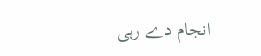انجام دے رہی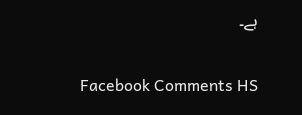ہے۔

Facebook Comments HS